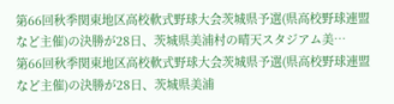第66回秋季関東地区高校軟式野球大会茨城県予選(県高校野球連盟など主催)の決勝が28日、茨城県美浦村の晴天スタジアム美…
第66回秋季関東地区高校軟式野球大会茨城県予選(県高校野球連盟など主催)の決勝が28日、茨城県美浦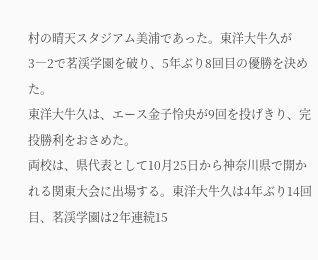村の晴天スタジアム美浦であった。東洋大牛久が3―2で茗渓学園を破り、5年ぶり8回目の優勝を決めた。
東洋大牛久は、エース金子怜央が9回を投げきり、完投勝利をおさめた。
両校は、県代表として10月25日から神奈川県で開かれる関東大会に出場する。東洋大牛久は4年ぶり14回目、茗渓学園は2年連続15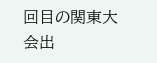回目の関東大会出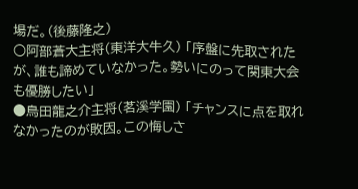場だ。(後藤隆之)
○阿部蒼大主将(東洋大牛久) 「序盤に先取されたが、誰も諦めていなかった。勢いにのって関東大会も優勝したい」
●鳥田龍之介主将(茗溪学園) 「チャンスに点を取れなかったのが敗因。この悔しさ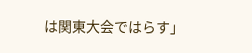は関東大会ではらす」